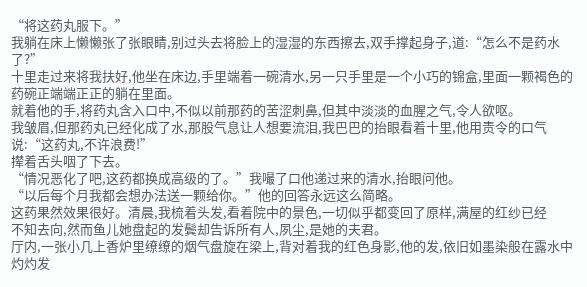“将这药丸服下。”
我躺在床上懒懒张了张眼睛,别过头去将脸上的湿湿的东西擦去,双手撑起身子,道:“怎么不是药水了?”
十里走过来将我扶好,他坐在床边,手里端着一碗清水,另一只手里是一个小巧的锦盒,里面一颗褐色的药碗正端端正正的躺在里面。
就着他的手,将药丸含入口中,不似以前那药的苦涩刺鼻,但其中淡淡的血腥之气,令人欲呕。
我皱眉,但那药丸已经化成了水,那股气息让人想要流泪,我巴巴的抬眼看着十里,他用责令的口气说:“这药丸,不许浪费!”
撵着舌头咽了下去。
“情况恶化了吧,这药都换成高级的了。”我嘬了口他递过来的清水,抬眼问他。
“以后每个月我都会想办法送一颗给你。”他的回答永远这么简略。
这药果然效果很好。清晨,我梳着头发,看着院中的景色,一切似乎都变回了原样,满屋的红纱已经
不知去向,然而鱼儿她盘起的发鬓却告诉所有人,夙尘,是她的夫君。
厅内,一张小几上香炉里缭缭的烟气盘旋在梁上,背对着我的红色身影,他的发,依旧如墨染般在露水中灼灼发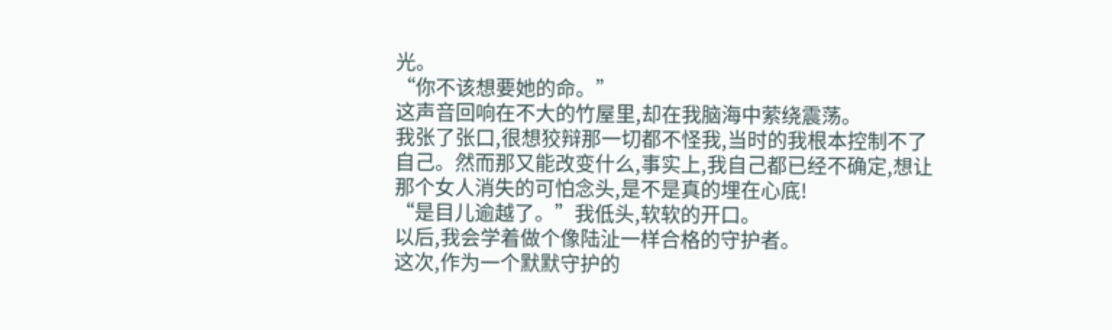光。
“你不该想要她的命。”
这声音回响在不大的竹屋里,却在我脑海中萦绕震荡。
我张了张口,很想狡辩那一切都不怪我,当时的我根本控制不了自己。然而那又能改变什么,事实上,我自己都已经不确定,想让那个女人消失的可怕念头,是不是真的埋在心底!
“是目儿逾越了。”我低头,软软的开口。
以后,我会学着做个像陆沚一样合格的守护者。
这次,作为一个默默守护的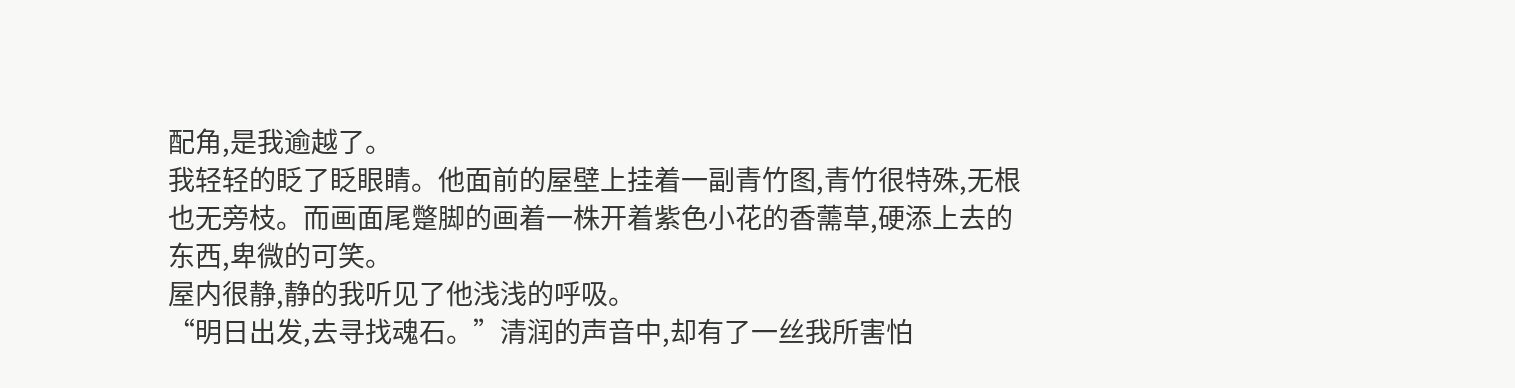配角,是我逾越了。
我轻轻的眨了眨眼睛。他面前的屋壁上挂着一副青竹图,青竹很特殊,无根也无旁枝。而画面尾蹩脚的画着一株开着紫色小花的香薷草,硬添上去的东西,卑微的可笑。
屋内很静,静的我听见了他浅浅的呼吸。
“明日出发,去寻找魂石。”清润的声音中,却有了一丝我所害怕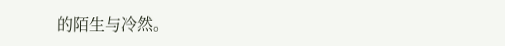的陌生与冷然。